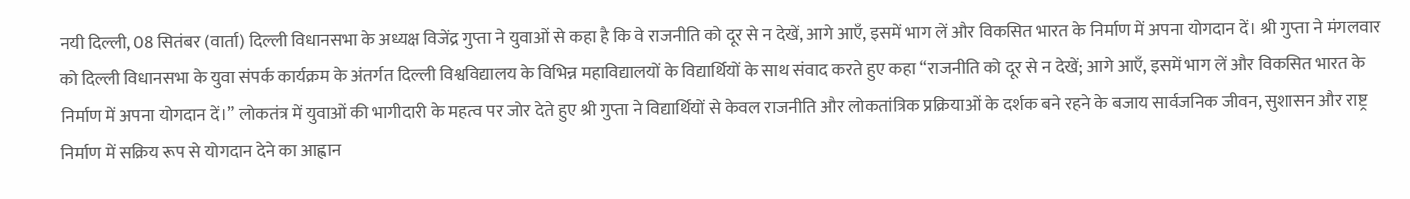नयी दिल्ली, 08 सितंबर (वार्ता) दिल्ली विधानसभा के अध्यक्ष विजेंद्र गुप्ता ने युवाओं से कहा है कि वे राजनीति को दूर से न देखें, आगे आएँ, इसमें भाग लें और विकसित भारत के निर्माण में अपना योगदान दें। श्री गुप्ता ने मंगलवार को दिल्ली विधानसभा के युवा संपर्क कार्यक्रम के अंतर्गत दिल्ली विश्वविद्यालय के विभिन्न महाविद्यालयों के विद्यार्थियों के साथ संवाद करते हुए कहा “राजनीति को दूर से न देखें; आगे आएँ, इसमें भाग लें और विकसित भारत के निर्माण में अपना योगदान दें।” लोकतंत्र में युवाओं की भागीदारी के महत्व पर जोर देते हुए श्री गुप्ता ने विद्यार्थियों से केवल राजनीति और लोकतांत्रिक प्रक्रियाओं के दर्शक बने रहने के बजाय सार्वजनिक जीवन, सुशासन और राष्ट्र निर्माण में सक्रिय रूप से योगदान देने का आह्वान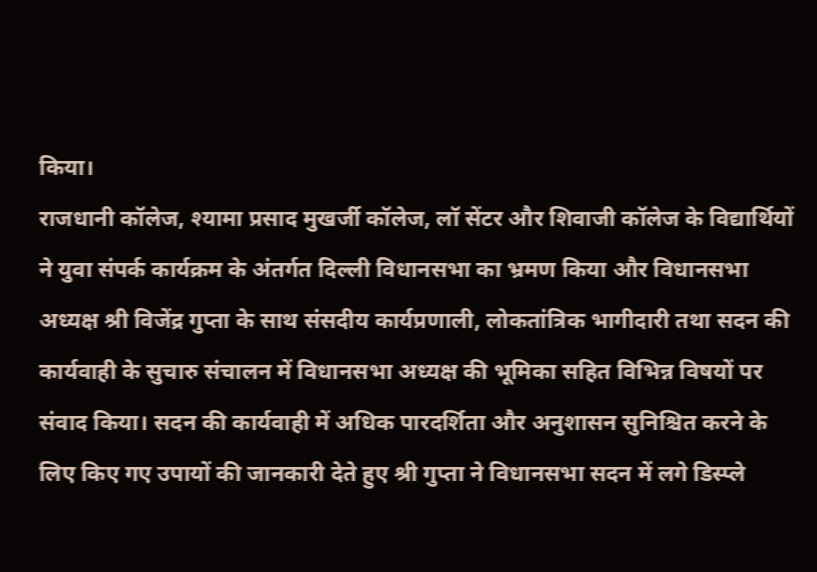किया।
राजधानी कॉलेज, श्यामा प्रसाद मुखर्जी कॉलेज, लॉ सेंटर और शिवाजी कॉलेज के विद्यार्थियों ने युवा संपर्क कार्यक्रम के अंतर्गत दिल्ली विधानसभा का भ्रमण किया और विधानसभा अध्यक्ष श्री विजेंद्र गुप्ता के साथ संसदीय कार्यप्रणाली, लोकतांत्रिक भागीदारी तथा सदन की कार्यवाही के सुचारु संचालन में विधानसभा अध्यक्ष की भूमिका सहित विभिन्न विषयों पर संवाद किया। सदन की कार्यवाही में अधिक पारदर्शिता और अनुशासन सुनिश्चित करने के लिए किए गए उपायों की जानकारी देते हुए श्री गुप्ता ने विधानसभा सदन में लगे डिस्प्ले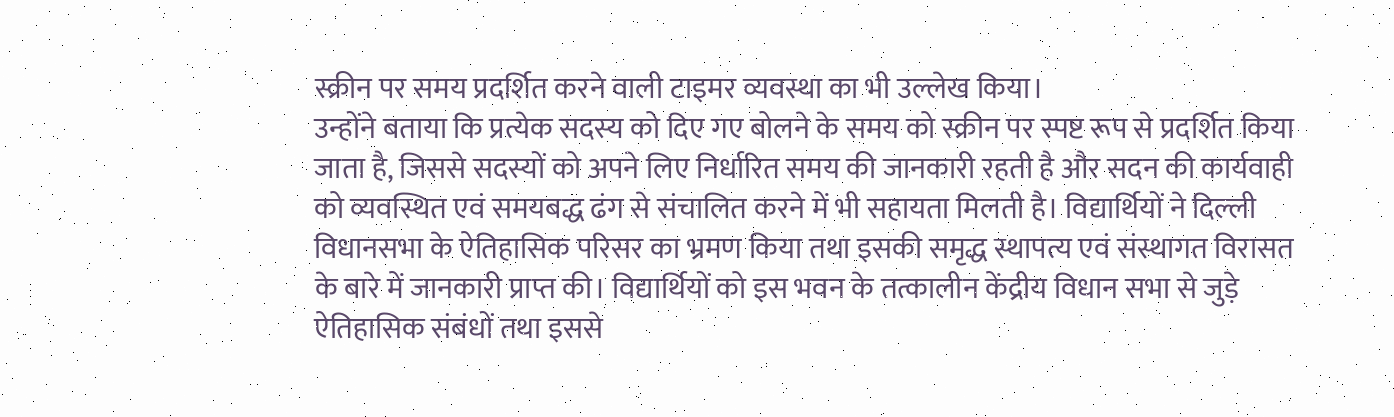स्क्रीन पर समय प्रदर्शित करने वाली टाइमर व्यवस्था का भी उल्लेख किया।
उन्होंने बताया कि प्रत्येक सदस्य को दिए गए बोलने के समय को स्क्रीन पर स्पष्ट रूप से प्रदर्शित किया जाता है, जिससे सदस्यों को अपने लिए निर्धारित समय की जानकारी रहती है और सदन की कार्यवाही को व्यवस्थित एवं समयबद्ध ढंग से संचालित करने में भी सहायता मिलती है। विद्यार्थियों ने दिल्ली विधानसभा के ऐतिहासिक परिसर का भ्रमण किया तथा इसकी समृद्ध स्थापत्य एवं संस्थागत विरासत के बारे में जानकारी प्राप्त की। विद्यार्थियों को इस भवन के तत्कालीन केंद्रीय विधान सभा से जुड़े ऐतिहासिक संबंधों तथा इससे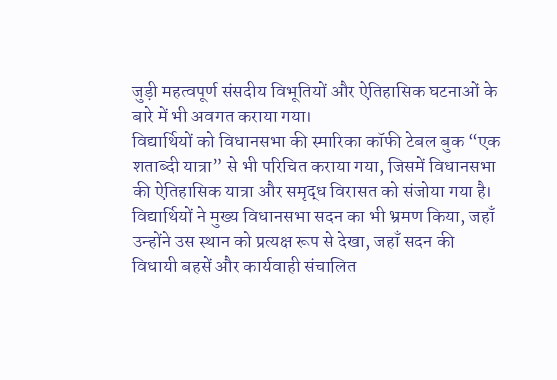जुड़ी महत्वपूर्ण संसदीय विभूतियों और ऐतिहासिक घटनाओं के बारे में भी अवगत कराया गया।
विद्यार्थियों को विधानसभा की स्मारिका कॉफी टेबल बुक “एक शताब्दी यात्रा” से भी परिचित कराया गया, जिसमें विधानसभा की ऐतिहासिक यात्रा और समृद्ध विरासत को संजोया गया है। विद्यार्थियों ने मुख्य विधानसभा सदन का भी भ्रमण किया, जहाँ उन्होंने उस स्थान को प्रत्यक्ष रूप से देखा, जहाँ सदन की विधायी बहसें और कार्यवाही संचालित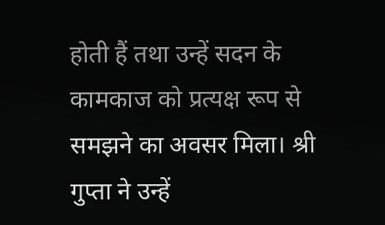होती हैं तथा उन्हें सदन के कामकाज को प्रत्यक्ष रूप से समझने का अवसर मिला। श्री गुप्ता ने उन्हें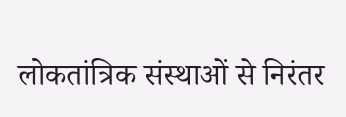लोकतांत्रिक संस्थाओं से निरंतर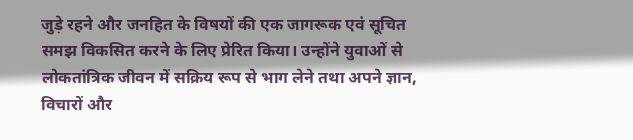जुड़े रहने और जनहित के विषयों की एक जागरूक एवं सूचित समझ विकसित करने के लिए प्रेरित किया। उन्होंने युवाओं से लोकतांत्रिक जीवन में सक्रिय रूप से भाग लेने तथा अपने ज्ञान, विचारों और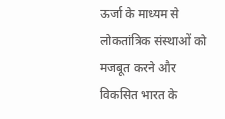ऊर्जा के माध्यम से लोकतांत्रिक संस्थाओं को मजबूत करने और विकसित भारत के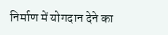निर्माण में योगदान देने का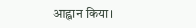आह्वान किया।